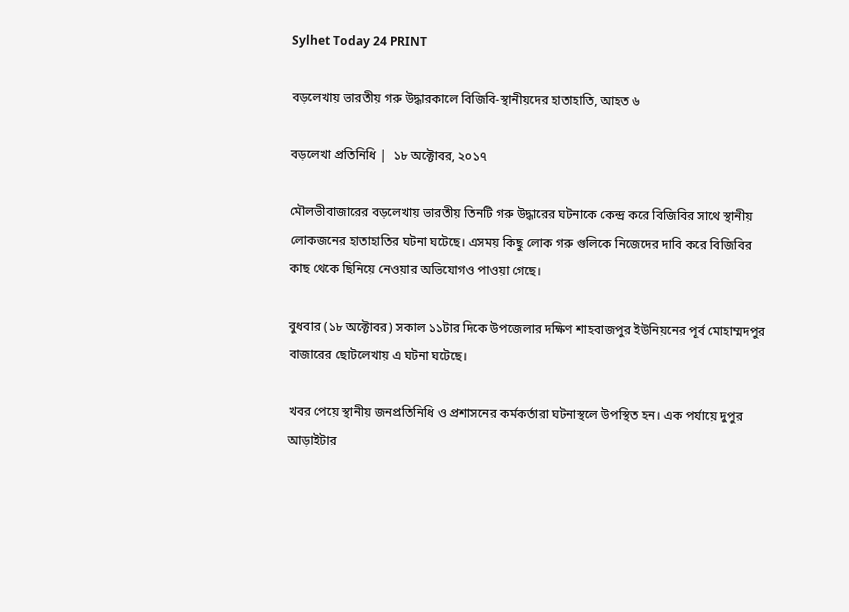Sylhet Today 24 PRINT

বড়লেখায় ভারতীয় গরু উদ্ধারকালে বিজিবি-স্থানীয়দের হাতাহাতি, আহত ৬

বড়লেখা প্রতিনিধি |  ১৮ অক্টোবর, ২০১৭

মৌলভীবাজারের বড়লেখায় ভারতীয় তিনটি গরু উদ্ধারের ঘটনাকে কেন্দ্র করে বিজিবির সাথে স্থানীয় লোকজনের হাতাহাতির ঘটনা ঘটেছে। এসময় কিছু লোক গরু গুলিকে নিজেদের দাবি করে বিজিবির কাছ থেকে ছিনিয়ে নেওয়ার অভিযোগও পাওয়া গেছে।

বুধবার (১৮ অক্টোবর) সকাল ১১টার দিকে উপজেলার দক্ষিণ শাহবাজপুর ইউনিয়নের পূর্ব মোহাম্মদপুর বাজারের ছোটলেখায় এ ঘটনা ঘটেছে।

খবর পেয়ে স্থানীয় জনপ্রতিনিধি ও প্রশাসনের কর্মকর্তারা ঘটনাস্থলে উপস্থিত হন। এক পর্যায়ে দুপুর আড়াইটার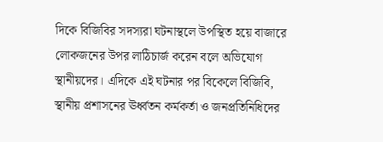দিকে বিজিবির সদস্যরা ঘটনাস্থলে উপস্থিত হয়ে বাজারে লোকজনের উপর লাঠিচার্জ করেন বলে অভিযোগ স্থানীয়দের। এদিকে এই ঘটনার পর বিকেলে বিজিবি, স্থানীয় প্রশাসনের ঊর্ধ্বতন কর্মকর্তা ও জনপ্রতিনিধিদের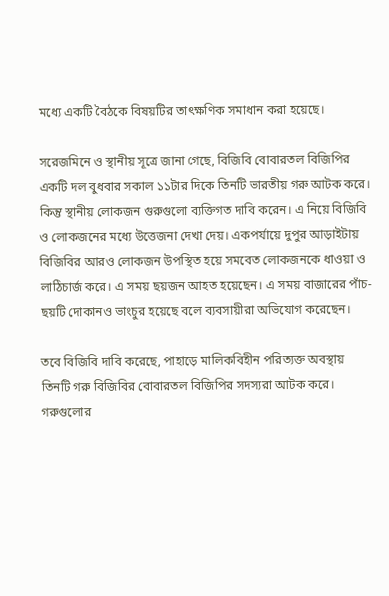মধ্যে একটি বৈঠকে বিষয়টির তাৎক্ষণিক সমাধান করা হয়েছে।

সরেজমিনে ও স্থানীয় সূত্রে জানা গেছে, বিজিবি বোবারতল বিজিপির একটি দল বুধবার সকাল ১১টার দিকে তিনটি ভারতীয় গরু আটক করে। কিন্তু স্থানীয় লোকজন গুরুগুলো ব্যক্তিগত দাবি করেন। এ নিয়ে বিজিবি ও লোকজনের মধ্যে উত্তেজনা দেখা দেয়। একপর্যায়ে দুপুর আড়াইটায় বিজিবির আরও লোকজন উপস্থিত হয়ে সমবেত লোকজনকে ধাওয়া ও লাঠিচার্জ করে। এ সময় ছয়জন আহত হয়েছেন। এ সময় বাজারের পাঁচ-ছয়টি দোকানও ভাংচুর হয়েছে বলে ব্যবসায়ীরা অভিযোগ করেছেন।

তবে বিজিবি দাবি করেছে, পাহাড়ে মালিকবিহীন পরিত্যক্ত অবস্থায় তিনটি গরু বিজিবির বোবারতল বিজিপির সদস্যরা আটক করে। গরুগুলোর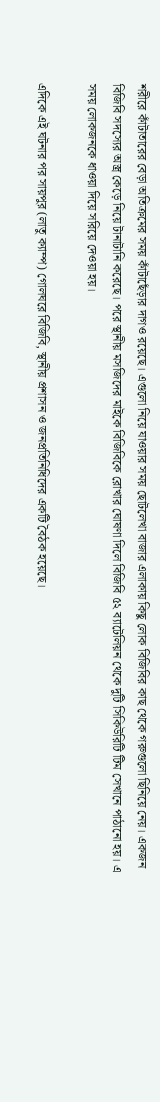শরীরে কাঁটাতারের বেড়া অতিক্রমের সময় কাঁটাছেঁড়ার দাগও রয়েছে। এগুলো নিয়ে যাওয়ার সময় ছোটলেখা বাজার এলাকায় কিছু লোক বিজিবির কাছ থেকে গরুগুলো ছিনিয়ে নেয়। একজন বিজিবি সদস্যের অস্ত্র কেড়ে নিয়ে টানাটানি করেছে। পরে স্থানীয় মসজিদের মাইকে বিজিবিকে রোখার ঘোষণা দিলে বিজিবি ৫২ ব্যাটেলিয়ন থেকে দুটি সিকিউরিটি টিম সেখানে পাঠানো হয়। এ সময় লোকজনকে ধাওয়া দিয়ে সরিয়ে দেওয়া হয়।

এদিকে এই ঘটনার পর সায়পুর (লাতু ক্যাম্প) গোলঘরে বিজিবি, স্থানীয় প্রশাসন ও জনপ্রতিনিধিদের একটি বৈঠক হয়েছে।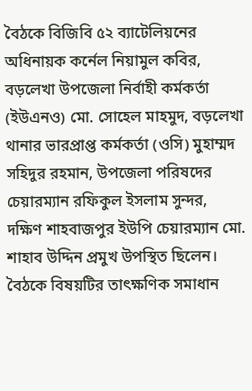বৈঠকে বিজিবি ৫২ ব্যাটেলিয়নের অধিনায়ক কর্নেল নিয়ামুল কবির, বড়লেখা উপজেলা নির্বাহী কর্মকর্তা (ইউএনও) মো. সোহেল মাহমুদ, বড়লেখা থানার ভারপ্রাপ্ত কর্মকর্তা (ওসি) মুহাম্মদ সহিদুর রহমান, উপজেলা পরিষদের চেয়ারম্যান রফিকুল ইসলাম সুন্দর, দক্ষিণ শাহবাজপুর ইউপি চেয়ারম্যান মো. শাহাব উদ্দিন প্রমুখ উপস্থিত ছিলেন। বৈঠকে বিষয়টির তাৎক্ষণিক সমাধান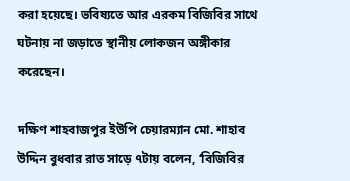করা হয়েছে। ভবিষ্যতে আর এরকম বিজিবির সাথে ঘটনায় না জড়াতে স্থানীয় লোকজন অঙ্গীকার করেছেন।

দক্ষিণ শাহবাজপুর ইউপি চেয়ারম্যান মো. শাহাব উদ্দিন বুধবার রাত সাড়ে ৭টায় বলেন, ‘বিজিবির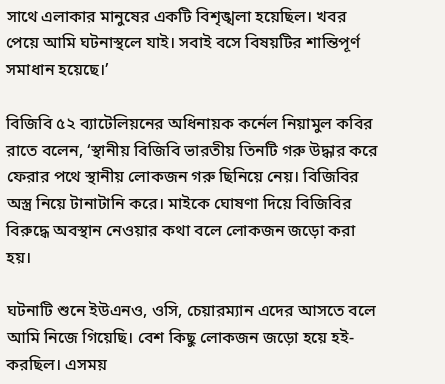সাথে এলাকার মানুষের একটি বিশৃঙ্খলা হয়েছিল। খবর পেয়ে আমি ঘটনাস্থলে যাই। সবাই বসে বিষয়টির শান্তিপূর্ণ সমাধান হয়েছে।’

বিজিবি ৫২ ব্যাটেলিয়নের অধিনায়ক কর্নেল নিয়ামুল কবির রাতে বলেন, ‘স্থানীয় বিজিবি ভারতীয় তিনটি গরু উদ্ধার করে ফেরার পথে স্থানীয় লোকজন গরু ছিনিয়ে নেয়। বিজিবির অস্ত্র নিয়ে টানাটানি করে। মাইকে ঘোষণা দিয়ে বিজিবির বিরুদ্ধে অবস্থান নেওয়ার কথা বলে লোকজন জড়ো করা হয়।

ঘটনাটি শুনে ইউএনও, ওসি, চেয়ারম্যান এদের আসতে বলে আমি নিজে গিয়েছি। বেশ কিছু লোকজন জড়ো হয়ে হই- করছিল। এসময়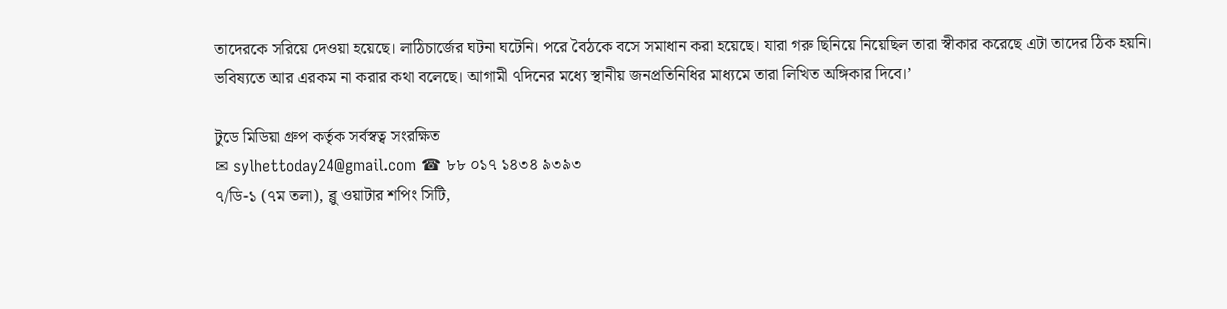তাদেরকে সরিয়ে দেওয়া হয়েছে। লাঠিচার্জের ঘটনা ঘটেনি। পরে বৈঠকে বসে সমাধান করা হয়েছে। যারা গরু ছিনিয়ে নিয়েছিল তারা স্বীকার করেছে এটা তাদের ঠিক হয়নি। ভবিষ্যতে আর এরকম না করার কথা বলেছে। আগামী ৭দিনের মধ্যে স্থানীয় জনপ্রতিনিধির মাধ্যমে তারা লিখিত অঙ্গিকার দিবে।’

টুডে মিডিয়া গ্রুপ কর্তৃক সর্বস্বত্ব সংরক্ষিত
✉ sylhettoday24@gmail.com ☎ ৮৮ ০১৭ ১৪৩৪ ৯৩৯৩
৭/ডি-১ (৭ম তলা), ব্লু ওয়াটার শপিং সিটি,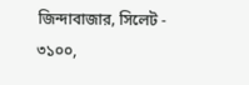জিন্দাবাজার, সিলেট - ৩১০০,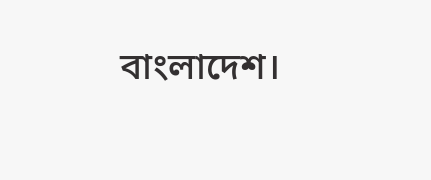বাংলাদেশ।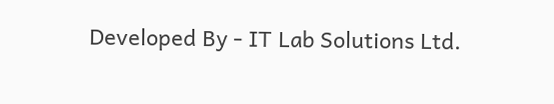Developed By - IT Lab Solutions Ltd.